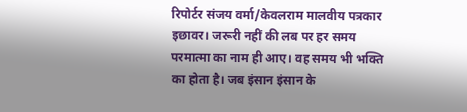रिपोर्टर संजय वर्मा/केवलराम मालवीय पत्रकार इछावर। जरूरी नहीं की लब पर हर समय परमात्मा का नाम ही आए। वह समय भी भक्ति का होता है। जब इंसान इंसान के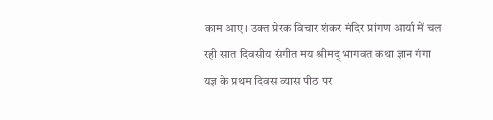काम आए। उक्त प्रेरक विचार शंकर मंदिर प्रांगण आर्या में चल रही सात दिवसीय संगीत मय श्रीमद् भागवत कथा ज्ञान गंगा यज्ञ के प्रथम दिवस व्यास पीठ पर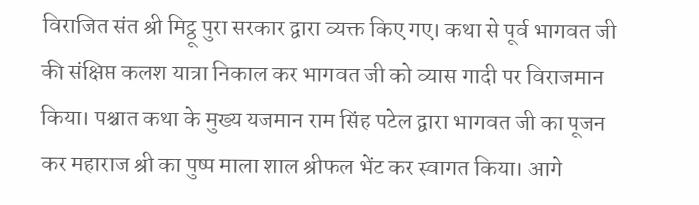विराजित संत श्री मिट्ठू पुरा सरकार द्वारा व्यक्त किए गए। कथा से पूर्व भागवत जी की संक्षिप्त कलश यात्रा निकाल कर भागवत जी को व्यास गादी पर विराजमान किया। पश्चात कथा के मुख्य यजमान राम सिंह पटेल द्वारा भागवत जी का पूजन कर महाराज श्री का पुष्प माला शाल श्रीफल भेंट कर स्वागत किया। आगे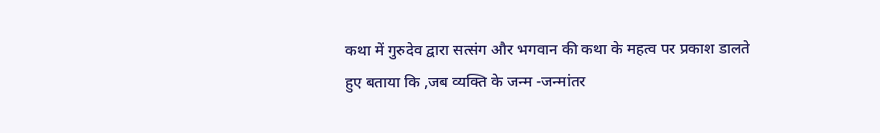कथा में गुरुदेव द्वारा सत्संग और भगवान की कथा के महत्व पर प्रकाश डालते हुए बताया कि ,जब व्यक्ति के जन्म -जन्मांतर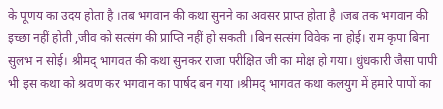के पूणय का उदय होता है ।तब भगवान की कथा सुनने का अवसर प्राप्त होता है ।जब तक भगवान की इच्छा नहीं होती ,जीव को सत्संग की प्राप्ति नहीं हो सकती ।बिन सत्संग विवेक ना होई। राम कृपा बिना सुलभ न सोई। श्रीमद् भागवत की कथा सुनकर राजा परीक्षित जी का मोक्ष हो गया। धुंधकारी जैसा पापी भी इस कथा को श्रवण कर भगवान का पार्षद बन गया ।श्रीमद् भागवत कथा कलयुग में हमारे पापों का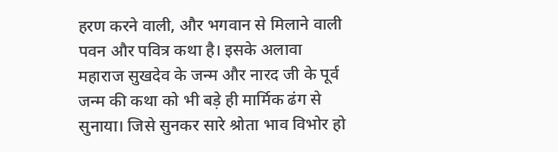हरण करने वाली, और भगवान से मिलाने वाली पवन और पवित्र कथा है। इसके अलावा महाराज सुखदेव के जन्म और नारद जी के पूर्व जन्म की कथा को भी बड़े ही मार्मिक ढंग से सुनाया। जिसे सुनकर सारे श्रोता भाव विभोर हो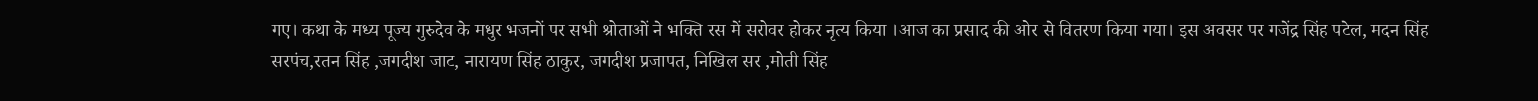गए। कथा के मध्य पूज्य गुरुदेव के मधुर भजनों पर सभी श्रोताओं ने भक्ति रस में सरोवर होकर नृत्य किया ।आज का प्रसाद की ओर से वितरण किया गया। इस अवसर पर गजेंद्र सिंह पटेल, मदन सिंह सरपंच,रतन सिंह ,जगदीश जाट, नारायण सिंह ठाकुर, जगदीश प्रजापत, निखिल सर ,मोती सिंह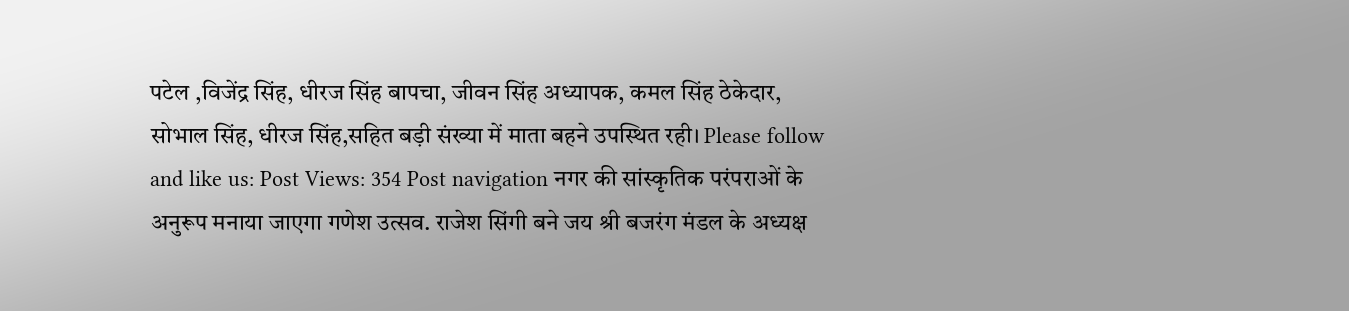पटेल ,विजेंद्र सिंह, धीरज सिंह बापचा, जीवन सिंह अध्यापक, कमल सिंह ठेकेदार, सोभाल सिंह, धीरज सिंह,सहित बड़ी संख्या में माता बहने उपस्थित रही। Please follow and like us: Post Views: 354 Post navigation नगर की सांस्कृतिक परंपराओं के अनुरूप मनाया जाएगा गणेश उत्सव. राजेश सिंगी बने जय श्री बजरंग मंडल के अध्यक्ष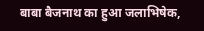बाबा बैजनाथ का हुआ जलाभिषेक,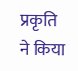प्रकृति ने किया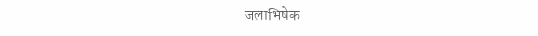जलाभिषेक